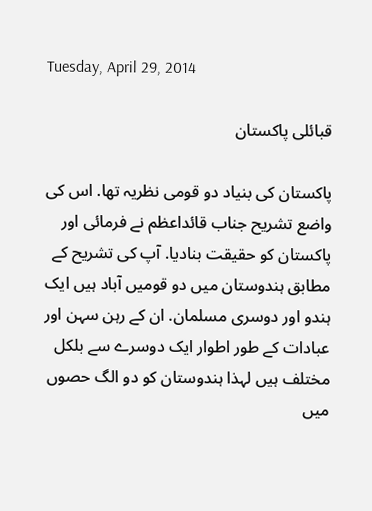Tuesday, April 29, 2014

قبائلی پاکستان

پاکستان کی بنیاد دو قومی نظریہ تھا. اس کی واضع تشریح جناب قائداعظم نے فرمائی اور پاکستان کو حقیقت بنادیا. آپ کی تشریح کے مطابق ہندوستان میں دو قومیں آباد ہیں ایک ہندو اور دوسری مسلمان. ان کے رہن سہن اور عبادات کے طور اطوار ایک دوسرے سے بلکل مختلف ہیں لہذا ہندوستان کو دو الگ حصوں میں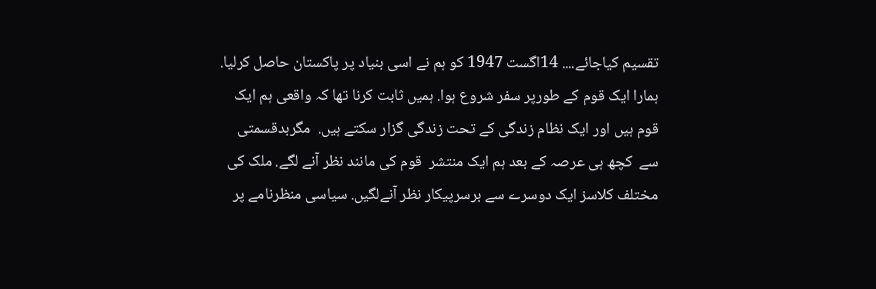تقسیم کیاجائے.... 14اگست 1947 کو ہم نے اسی بنیاد پر پاکستان حاصل کرلیا. ہمارا ایک قوم کے طورپر سفر شروع ہوا. ہمیں ثابت کرنا تھا کہ واقعی ہم ایک قوم ہیں اور ایک نظام زندگی کے تحت زندگی گزار سکتے ہیں.  مگربدقسمتی سے  کچھ ہی عرصہ کے بعد ہم ایک منتشر  قوم کی مانند نظر آنے لگے. ملک کی مختلف کلاسز ایک دوسرے سے برسرپیکار نظر آنےلگیں. سیاسی منظرنامے پر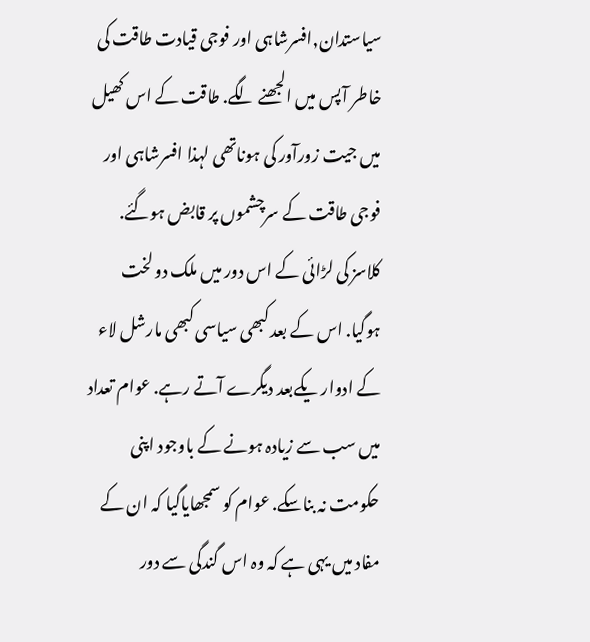سیاستدان,افسرشاہی اور فوجی قیادت طاقت کی خاطر آپس میں الجھنے لگے. طاقت کے اس کھیل میں جیت زورآور کی ہوناتھی لہذا افسرشاہی اور فوجی طاقت کے سرچشموں پر قابض ہوگئے. کلاسز کی لڑائی کے اس دور میں ملک دو لخت ہوگیا. اس کے بعد کبھی سیاسی کبھی مارشل لاء کے ادوار یکےبعد دیگرے آتے رہے. عوام تعداد میں سب سے زیادہ ہونے کے باوجود اپنی حکومت نہ بناسکے. عوام کو سمجھایاگیا کہ ان کے مفاد میں یہی ہے کہ وہ اس گندگی سے دور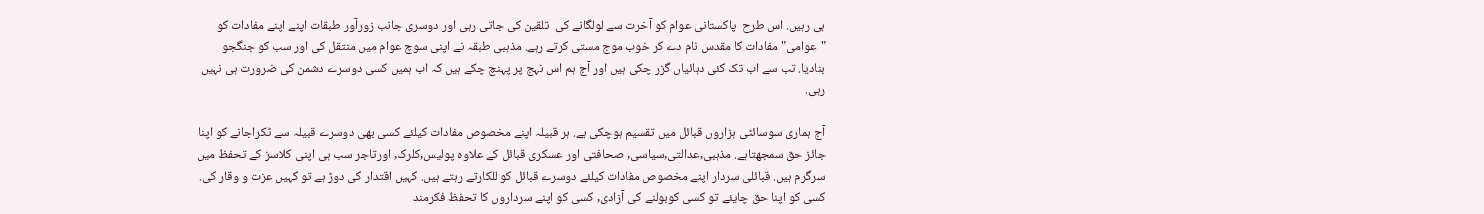ہی رہیں. اس طرح  پاکستانی عوام کو آخرت سے لولگانے کی  تلقین کی جاتی رہی اور دوسری جانب زورآور طبقات اپنے اپنے مفادات کو "عوامی" مفادات کا مقدس نام دے کر خوب موج مستی کرتے رہے. مذہبی طبقہ نے اپنی سوچ عوام میں منتقل کی اور سب کو جنگجو بنادیا. تب سے اب تک کئی دہائیاں گزر چکی ہیں اور آج ہم اس نہج پر پہنچ چکے ہیں کہ اب ہمیں کسی دوسرے دشمن کی ضرورت ہی نہیں رہی.

آج ہماری سوسائٹی ہزاروں قبائل میں تقسیم ہوچکی ہے. ہر قبیلہ اپنے مخصوص مفادات کیلئے کسی بھی دوسرے قبیلہ سے ٹکراجانے کو اپنا جائز حق سمجھتاہے. مذہبی,عدالتی,سیاسی, صحافتی اور عسکری قبائل کے علاوہ پولیس,کلرک, اورتاجر سب ہی اپنی کلاسز کے تحفظ میں سرگرم ہیں. قبائلی سردار اپنے مخصوص مفادات کیلئے دوسرے قبائل کو للکارتے رہتے ہیں. کہیں اقتدار کی دوڑ ہے تو کہیں عزت و وقار کی. کسی کو اپنا حق چایئے تو کسی کوبولنے کی آزادی, کسی کو اپنے سرداروں کا تحفظ فکرمند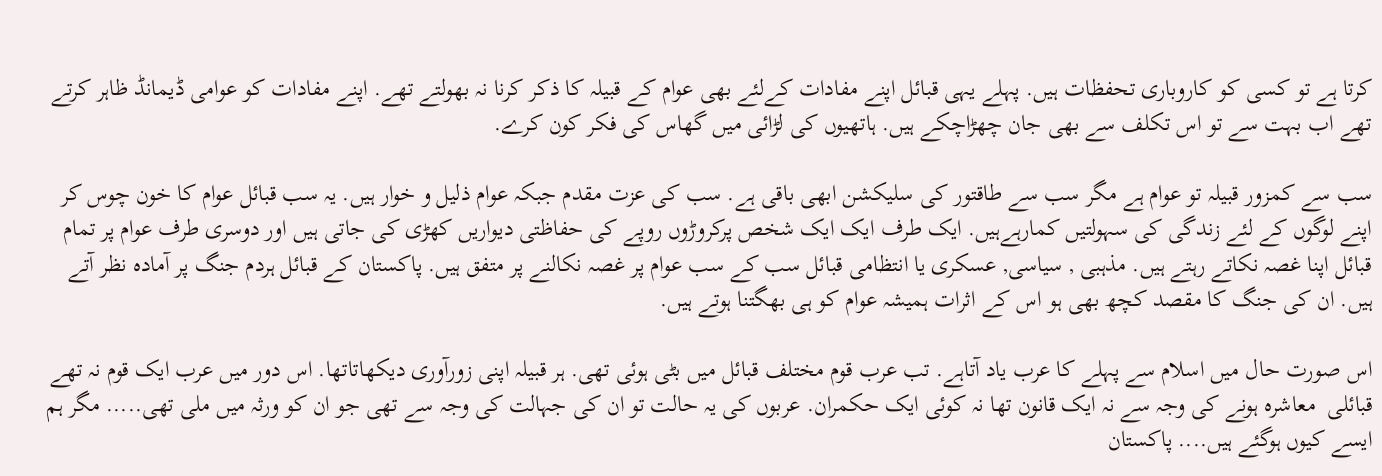کرتا ہے تو کسی کو کاروباری تحفظات ہیں. پہلے یہی قبائل اپنے مفادات کےلئے بھی عوام کے قبیلہ کا ذکر کرنا نہ بھولتے تھے. اپنے مفادات کو عوامی ڈیمانڈ ظاہر کرتے تھے اب بہت سے تو اس تکلف سے بھی جان چھڑاچکے ہیں. ہاتھیوں کی لڑائی میں گھاس کی فکر کون کرے.

سب سے کمزور قبیلہ تو عوام ہے مگر سب سے طاقتور کی سلیکشن ابھی باقی ہے. سب کی عزت مقدم جبکہ عوام ذلیل و خوار ہیں. یہ سب قبائل عوام کا خون چوس کر اپنے لوگوں کے لئے زندگی کی سہولتیں کمارہےہیں. ایک طرف ایک ایک شخص پرکروڑوں روپے کی حفاظتی دیواریں کھڑی کی جاتی ہیں اور دوسری طرف عوام پر تمام قبائل اپنا غصہ نکاتے رہتے ہیں. مذہبی , سیاسی, عسکری یا انتظامی قبائل سب کے سب عوام پر غصہ نکالنے پر متفق ہیں. پاکستان کے قبائل ہردم جنگ پر آمادہ نظر آتے ہیں. ان کی جنگ کا مقصد کچھ بھی ہو اس کے اثرات ہمیشہ عوام کو ہی بھگتنا ہوتے ہیں.

اس صورت حال میں اسلام سے پہلے کا عرب یاد آتاہے. تب عرب قوم مختلف قبائل میں بٹی ہوئی تھی. ہر قبیلہ اپنی زورآوری دیکھاتاتھا. اس دور میں عرب ایک قوم نہ تھے قبائلی  معاشرہ ہونے کی وجہ سے نہ ایک قانون تھا نہ کوئی ایک حکمران. عربوں کی یہ حالت تو ان کی جہالت کی وجہ سے تھی جو ان کو ورثہ میں ملی تھی..... مگر ہم ایسے کیوں ہوگئے ہیں.... پاکستان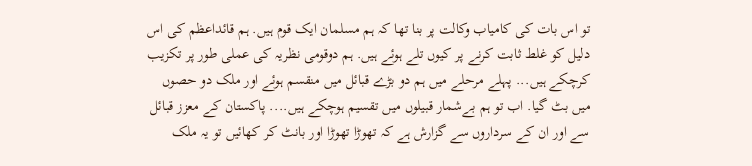تو اس بات کی کامیاب وکالت پر بنا تھا کہ ہم مسلمان ایک قوم ہیں. ہم قائداعظم کی اس دلیل کو غلط ثابت کرنے پر کیوں تلے ہوئے ہیں. ہم دوقومی نظریہ کی عملی طور پر تکزیب کرچکے ہیں... پہلے مرحلے میں ہم دو بڑے قبائل میں منقسم ہوئے اور ملک دو حصوں میں بٹ گیا. اب تو ہم بےشمار قبیلوں میں تقسیم ہوچکے ہیں.... پاکستان کے معزز قبائل سے اور ان کے سرداروں سے گزارش ہے کہ تھوڑا تھوڑا اور بانٹ کر کھائیں تو یہ ملک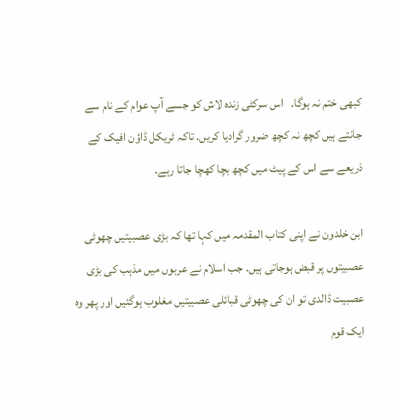کبھی ختم نہ ہوگا.   اس سرکٹی زندہ لاش کو جسے آپ عوام کے نام سے جانتے ہیں کچھ نہ کچھ ضرور گرادیا کریں. تاکہ ٹریکل ڈاؤن افیک کے ذریعے سے اس کے پیٹ میں کچھ بچا کھچا جاتا رہے.

ابن خلدون نے اپنی کتاب المقدمہ میں کہا تھا کہ بڑی عصبیتیں چھوٹی عصبیتوں پر قبض ہوجاتی ہیں. جب اسلام نے عربوں میں مذہب کی بڑی عصبیت ڈالدی تو ان کی چھوٹی قبائلی عصبیتیں مغلوب ہوگئیں اور پھر وہ ایک قوم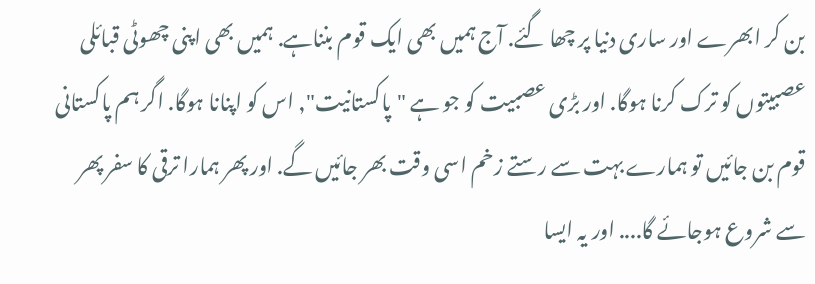بن کر ابھرے اور ساری دنیا پر چھا گئے. آج ہمیں بھی ایک قوم بنناہے. ہمیں بھی اپنی چھوٹی قبائلی عصبیتوں کو ترک کرنا ہوگا. اور بڑی عصبیت کو جو ہے "پاکستانیت", اس کو اپنانا ہوگا. اگر ہم پاکستانی قوم بن جائیں تو ہمارے بہت سے رستے زخم اسی وقت بھر جائیں گے. اور پھر ہمارا ترقی کا سفر پھر سے شروع ہوجائے گا.... اور یہ ایسا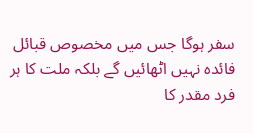سفر ہوگا جس میں مخصوص قبائل فائدہ نہیں اٹھائیں گے بلکہ ملت کا ہر فرد مقدر کا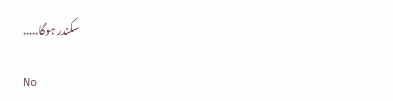سکندر ہوگا.....

No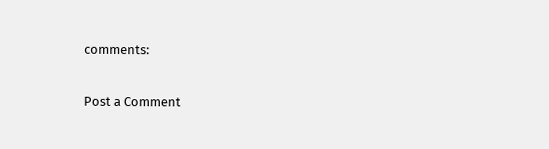comments:

Post a Comment